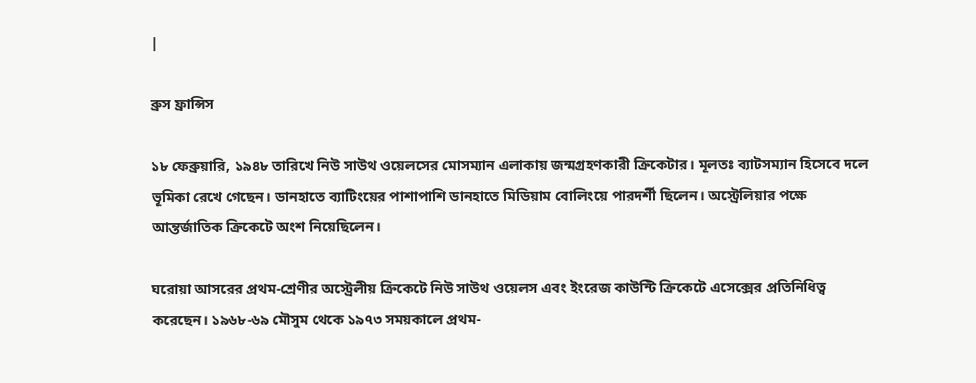|

ব্রুস ফ্রান্সিস

১৮ ফেব্রুয়ারি, ১৯৪৮ তারিখে নিউ সাউথ ওয়েলসের মোসম্যান এলাকায় জন্মগ্রহণকারী ক্রিকেটার। মূলতঃ ব্যাটসম্যান হিসেবে দলে ভূমিকা রেখে গেছেন। ডানহাতে ব্যাটিংয়ের পাশাপাশি ডানহাতে মিডিয়াম বোলিংয়ে পারদর্শী ছিলেন। অস্ট্রেলিয়ার পক্ষে আন্তর্জাতিক ক্রিকেটে অংশ নিয়েছিলেন।

ঘরোয়া আসরের প্রথম-শ্রেণীর অস্ট্রেলীয় ক্রিকেটে নিউ সাউথ ওয়েলস এবং ইংরেজ কাউন্টি ক্রিকেটে এসেক্সের প্রতিনিধিত্ব করেছেন। ১৯৬৮-৬৯ মৌসুম থেকে ১৯৭৩ সময়কালে প্রথম-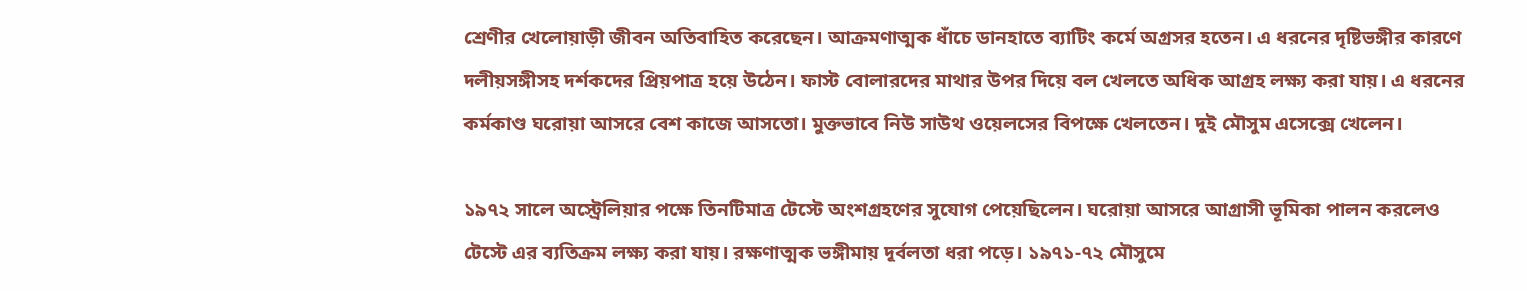শ্রেণীর খেলোয়াড়ী জীবন অতিবাহিত করেছেন। আক্রমণাত্মক ধাঁচে ডানহাতে ব্যাটিং কর্মে অগ্রসর হতেন। এ ধরনের দৃষ্টিভঙ্গীর কারণে দলীয়সঙ্গীসহ দর্শকদের প্রিয়পাত্র হয়ে উঠেন। ফাস্ট বোলারদের মাথার উপর দিয়ে বল খেলতে অধিক আগ্রহ লক্ষ্য করা যায়। এ ধরনের কর্মকাণ্ড ঘরোয়া আসরে বেশ কাজে আসতো। মুক্তভাবে নিউ সাউথ ওয়েলসের বিপক্ষে খেলতেন। দুই মৌসুম এসেক্সে খেলেন।

১৯৭২ সালে অস্ট্রেলিয়ার পক্ষে তিনটিমাত্র টেস্টে অংশগ্রহণের সুযোগ পেয়েছিলেন। ঘরোয়া আসরে আগ্রাসী ভূমিকা পালন করলেও টেস্টে এর ব্যতিক্রম লক্ষ্য করা যায়। রক্ষণাত্মক ভঙ্গীমায় দূর্বলতা ধরা পড়ে। ১৯৭১-৭২ মৌসুমে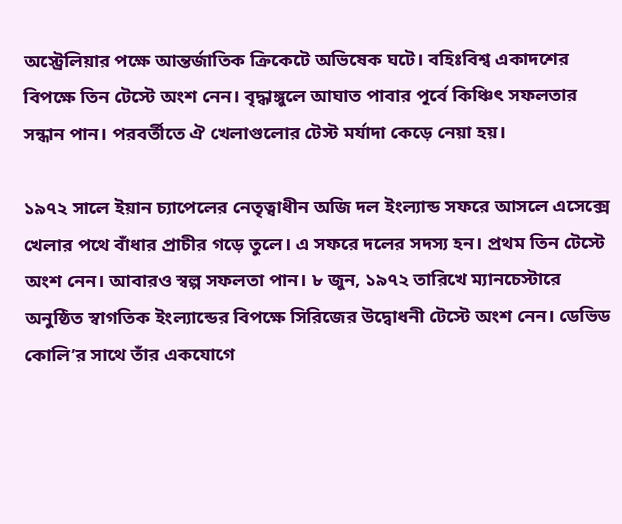অস্ট্রেলিয়ার পক্ষে আন্তর্জাতিক ক্রিকেটে অভিষেক ঘটে। বহিঃবিশ্ব একাদশের বিপক্ষে তিন টেস্টে অংশ নেন। বৃদ্ধাঙ্গুলে আঘাত পাবার পূর্বে কিঞ্চিৎ সফলতার সন্ধান পান। পরবর্তীতে ঐ খেলাগুলোর টেস্ট মর্যাদা কেড়ে নেয়া হয়।

১৯৭২ সালে ইয়ান চ্যাপেলের নেতৃত্বাধীন অজি দল ইংল্যান্ড সফরে আসলে এসেক্সে খেলার পথে বাঁধার প্রাচীর গড়ে তুলে। এ সফরে দলের সদস্য হন। প্রথম তিন টেস্টে অংশ নেন। আবারও স্বল্প সফলতা পান। ৮ জুন, ১৯৭২ তারিখে ম্যানচেস্টারে অনুষ্ঠিত স্বাগতিক ইংল্যান্ডের বিপক্ষে সিরিজের উদ্বোধনী টেস্টে অংশ নেন। ডেভিড কোলি’র সাথে তাঁর একযোগে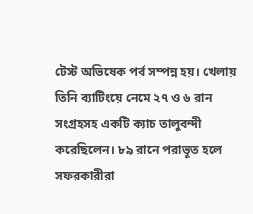টেস্ট অভিষেক পর্ব সম্পন্ন হয়। খেলায় তিনি ব্যাটিংয়ে নেমে ২৭ ও ৬ রান সংগ্রহসহ একটি ক্যাচ তালুবন্দী করেছিলেন। ৮৯ রানে পরাভূত হলে সফরকারীরা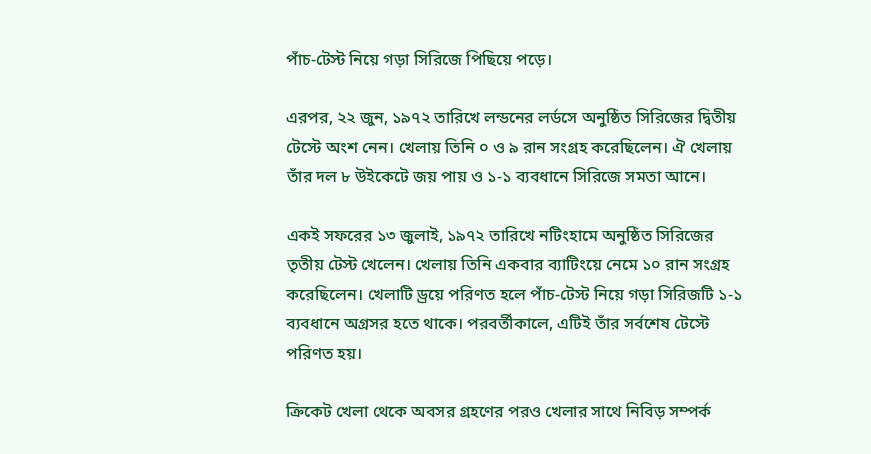পাঁচ-টেস্ট নিয়ে গড়া সিরিজে পিছিয়ে পড়ে।

এরপর, ২২ জুন, ১৯৭২ তারিখে লন্ডনের লর্ডসে অনুষ্ঠিত সিরিজের দ্বিতীয় টেস্টে অংশ নেন। খেলায় তিনি ০ ও ৯ রান সংগ্রহ করেছিলেন। ঐ খেলায় তাঁর দল ৮ উইকেটে জয় পায় ও ১-১ ব্যবধানে সিরিজে সমতা আনে।

একই সফরের ১৩ জুলাই, ১৯৭২ তারিখে নটিংহামে অনুষ্ঠিত সিরিজের তৃতীয় টেস্ট খেলেন। খেলায় তিনি একবার ব্যাটিংয়ে নেমে ১০ রান সংগ্রহ করেছিলেন। খেলাটি ড্রয়ে পরিণত হলে পাঁচ-টেস্ট নিয়ে গড়া সিরিজটি ১-১ ব্যবধানে অগ্রসর হতে থাকে। পরবর্তীকালে, এটিই তাঁর সর্বশেষ টেস্টে পরিণত হয়।

ক্রিকেট খেলা থেকে অবসর গ্রহণের পরও খেলার সাথে নিবিড় সম্পর্ক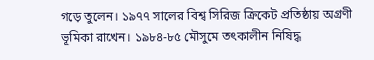গড়ে তুলেন। ১৯৭৭ সালের বিশ্ব সিরিজ ক্রিকেট প্রতিষ্ঠায় অগ্রণী ভূমিকা রাখেন। ১৯৮৪-৮৫ মৌসুমে তৎকালীন নিষিদ্ধ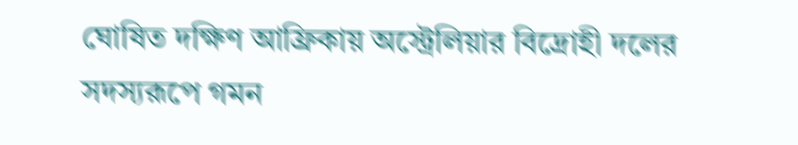ঘোষিত দক্ষিণ আফ্রিকায় অস্ট্রেলিয়ার বিদ্রোহী দলের সদস্যরূপে গমন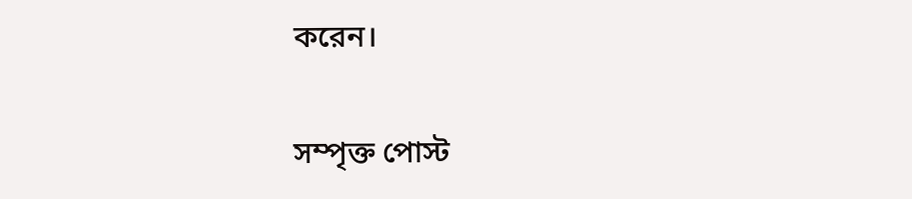করেন।

সম্পৃক্ত পোস্ট